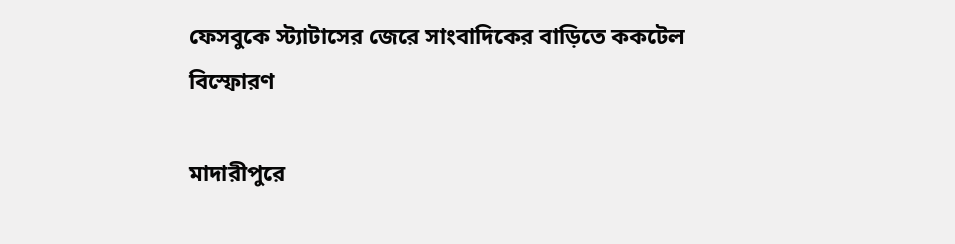ফেসবুকে স্ট্যাটাসের জেরে সাংবাদিকের বাড়িতে ককটেল বিস্ফোরণ

মাদারীপুরে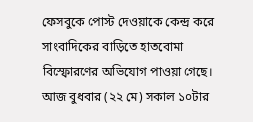ফেসবুকে পোস্ট দেওয়াকে কেন্দ্র করে সাংবাদিকের বাড়িতে হাতবোমা বিস্ফোরণের অভিযোগ পাওয়া গেছে। আজ বুধবার (২২ মে) সকাল ১০টার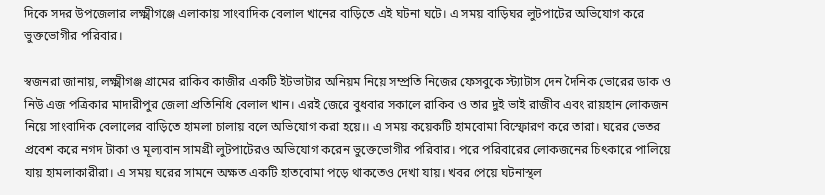দিকে সদর উপজেলার লক্ষ্মীগঞ্জে এলাকায় সাংবাদিক বেলাল খানের বাড়িতে এই ঘটনা ঘটে। এ সময় বাড়িঘর লুটপাটের অভিযোগ করে ভুক্তভোগীর পরিবার।

স্বজনরা জানায়, লক্ষ্মীগঞ্জ গ্রামের রাকিব কাজীর একটি ইটভাটার অনিয়ম নিয়ে সম্প্রতি নিজের ফেসবুকে স্ট্যাটাস দেন দৈনিক ভোরের ডাক ও নিউ এজ পত্রিকার মাদারীপুর জেলা প্রতিনিধি বেলাল খান। এরই জেরে বুধবার সকালে রাকিব ও তার দুই ভাই রাজীব এবং রায়হান লোকজন নিয়ে সাংবাদিক বেলালের বাড়িতে হামলা চালায় বলে অভিযোগ করা হয়ে।। এ সময় কয়েকটি হামবোমা বিস্ফোরণ করে তারা। ঘরের ভেতর প্রবেশ করে নগদ টাকা ও মূল্যবান সামগ্রী লুটপাটেরও অভিযোগ করেন ভুক্তেভোগীর পরিবার। পরে পরিবারের লোকজনের চিৎকারে পালিয়ে যায় হামলাকারীরা। এ সময় ঘরের সামনে অক্ষত একটি হাতবোমা পড়ে থাকতেও দেখা যায়। খবর পেয়ে ঘটনাস্থল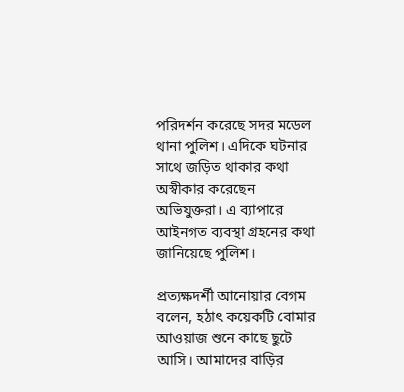পরিদর্শন করেছে সদর মডেল থানা পুলিশ। এদিকে ঘটনার সাথে জড়িত থাকার কথা অস্বীকার করেছেন অভিযুক্তরা। এ ব্যাপারে আইনগত ব্যবস্থা গ্রহনের কথা জানিয়েছে পুলিশ।

প্রত্যক্ষদর্শী আনোয়ার বেগম বলেন, হঠাৎ কয়েকটি বোমার আওয়াজ শুনে কাছে ছুটে আসি। আমাদের বাড়ির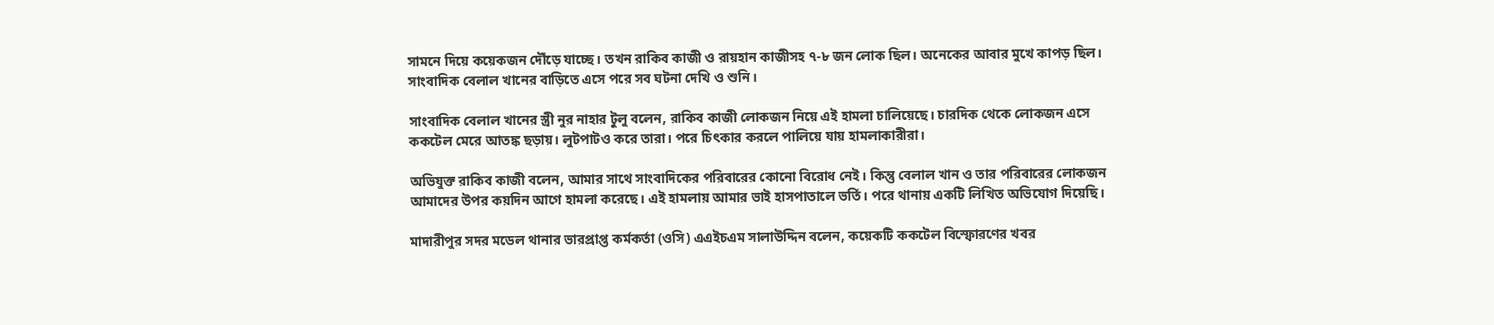সামনে দিয়ে কয়েকজন দৌঁড়ে যাচ্ছে। তখন রাকিব কাজী ও রায়হান কাজীসহ ৭-৮ জন লোক ছিল। অনেকের আবার মুখে কাপড় ছিল। সাংবাদিক বেলাল খানের বাড়িতে এসে পরে সব ঘটনা দেখি ও শুনি।

সাংবাদিক বেলাল খানের স্ত্রী নুর নাহার টুলু বলেন, রাকিব কাজী লোকজন নিয়ে এই হামলা চালিয়েছে। চারদিক থেকে লোকজন এসে ককটেল মেরে আতঙ্ক ছড়ায়। লুটপাটও করে তারা। পরে চিৎকার করলে পালিয়ে যায় হামলাকারীরা।

অভিযুক্ত রাকিব কাজী বলেন, আমার সাথে সাংবাদিকের পরিবারের কোনো বিরোধ নেই। কিন্তু বেলাল খান ও তার পরিবারের লোকজন আমাদের উপর কয়দিন আগে হামলা করেছে। এই হামলায় আমার ভাই হাসপাতালে ভর্তি। পরে থানায় একটি লিখিত অভিযোগ দিয়েছি।

মাদারীপুর সদর মডেল থানার ভারপ্রাপ্ত কর্মকর্তা (ওসি) এএইচএম সালাউদ্দিন বলেন, কয়েকটি ককটেল বিস্ফোরণের খবর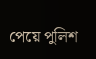পেয়ে পুলিশ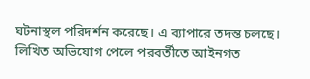ঘটনাস্থল পরিদর্শন করেছে। এ ব্যাপারে তদন্ত চলছে। লিখিত অভিযোগ পেলে পরবর্তীতে আইনগত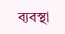ব্যবস্থা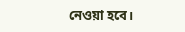নেওয়া হবে।